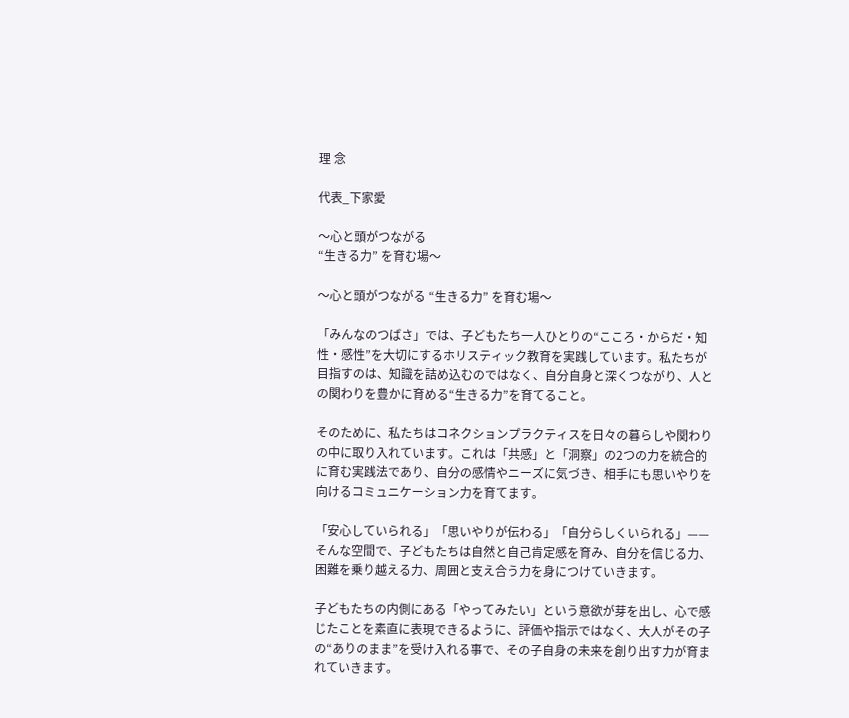理 念

代表_下家愛

〜心と頭がつながる
“生きる力” を育む場〜

〜心と頭がつながる “生きる力” を育む場〜

「みんなのつばさ」では、子どもたち一人ひとりの“こころ・からだ・知性・感性”を大切にするホリスティック教育を実践しています。私たちが目指すのは、知識を詰め込むのではなく、自分自身と深くつながり、人との関わりを豊かに育める“生きる力”を育てること。

そのために、私たちはコネクションプラクティスを日々の暮らしや関わりの中に取り入れています。これは「共感」と「洞察」の2つの力を統合的に育む実践法であり、自分の感情やニーズに気づき、相手にも思いやりを向けるコミュニケーション力を育てます。

「安心していられる」「思いやりが伝わる」「自分らしくいられる」——そんな空間で、子どもたちは自然と自己肯定感を育み、自分を信じる力、困難を乗り越える力、周囲と支え合う力を身につけていきます。

子どもたちの内側にある「やってみたい」という意欲が芽を出し、心で感じたことを素直に表現できるように、評価や指示ではなく、大人がその子の“ありのまま”を受け入れる事で、その子自身の未来を創り出す力が育まれていきます。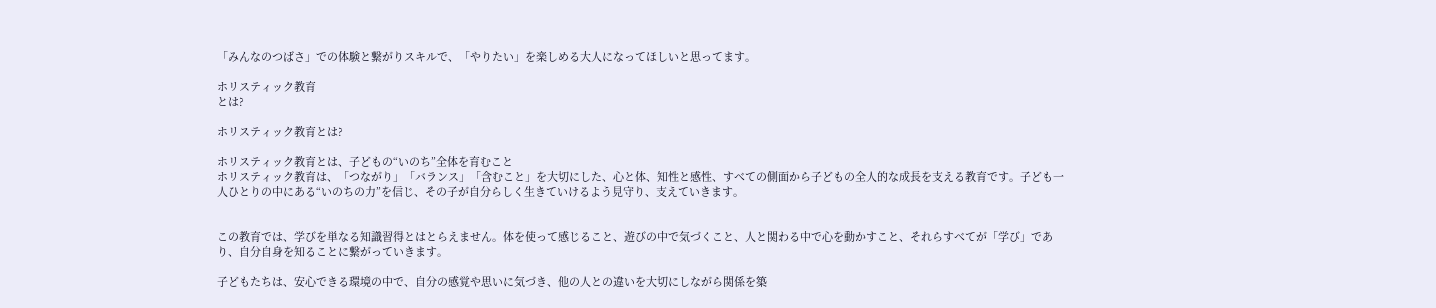「みんなのつばさ」での体験と繋がりスキルで、「やりたい」を楽しめる大人になってほしいと思ってます。

ホリスティック教育
とは?

ホリスティック教育とは?

ホリスティック教育とは、子どもの“いのち”全体を育むこと
ホリスティック教育は、「つながり」「バランス」「含むこと」を大切にした、心と体、知性と感性、すべての側面から子どもの全人的な成長を支える教育です。子ども一人ひとりの中にある“いのちの力”を信じ、その子が自分らしく生きていけるよう見守り、支えていきます。


この教育では、学びを単なる知識習得とはとらえません。体を使って感じること、遊びの中で気づくこと、人と関わる中で心を動かすこと、それらすべてが「学び」であり、自分自身を知ることに繋がっていきます。

子どもたちは、安心できる環境の中で、自分の感覚や思いに気づき、他の人との違いを大切にしながら関係を築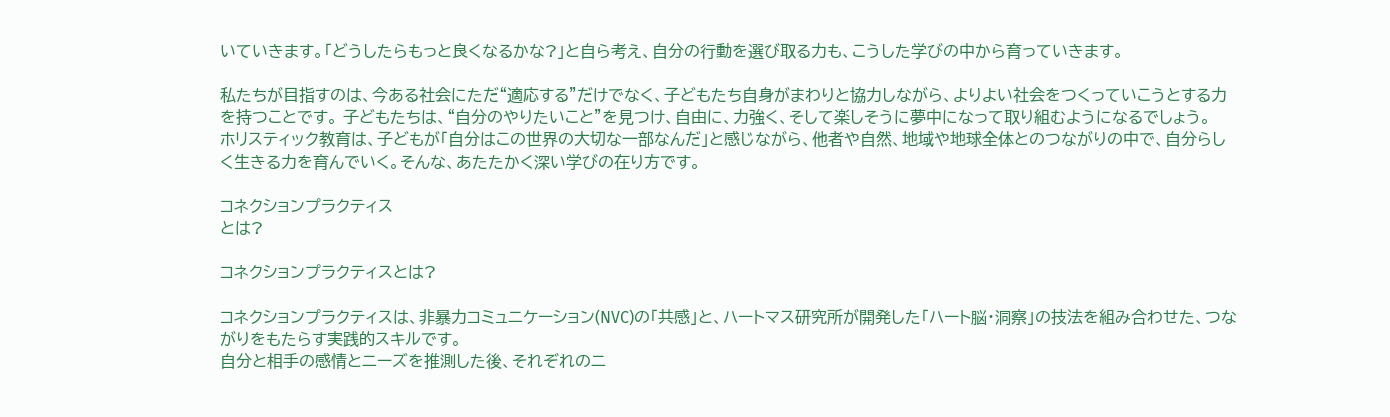いていきます。「どうしたらもっと良くなるかな?」と自ら考え、自分の行動を選び取る力も、こうした学びの中から育っていきます。

私たちが目指すのは、今ある社会にただ“適応する”だけでなく、子どもたち自身がまわりと協力しながら、よりよい社会をつくっていこうとする力を持つことです。 子どもたちは、“自分のやりたいこと”を見つけ、自由に、力強く、そして楽しそうに夢中になって取り組むようになるでしょう。
ホリスティック教育は、子どもが「自分はこの世界の大切な一部なんだ」と感じながら、他者や自然、地域や地球全体とのつながりの中で、自分らしく生きる力を育んでいく。そんな、あたたかく深い学びの在り方です。

コネクションプラクティス
とは?

コネクションプラクティスとは?

コネクションプラクティスは、非暴力コミュニケーション(NVC)の「共感」と、ハートマス研究所が開発した「ハート脳・洞察」の技法を組み合わせた、つながりをもたらす実践的スキルです。
自分と相手の感情とニーズを推測した後、それぞれのニ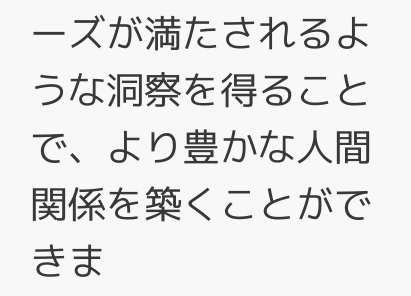ーズが満たされるような洞察を得ることで、より豊かな人間関係を築くことができま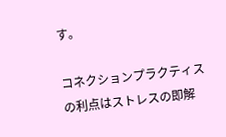す。

コネクションプラクティスの利点はストレスの即解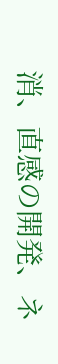消、直感の開発、ネ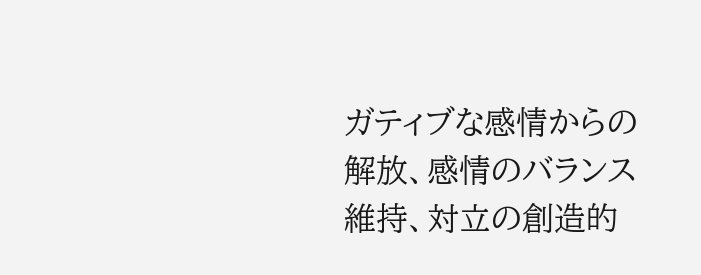ガティブな感情からの解放、感情のバランス維持、対立の創造的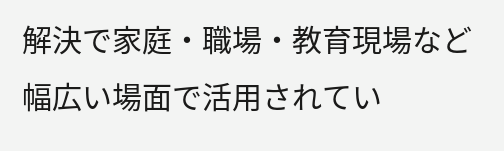解決で家庭・職場・教育現場など幅広い場面で活用されてい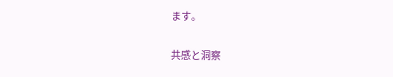ます。

共感と洞察